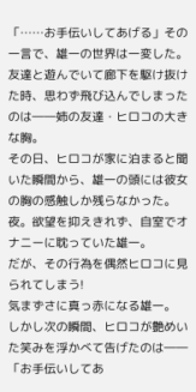「……お手伝いしてあげる」その一言で、雄一の世界は一変した。
友達と遊んでいて廊下を駆け抜けた時、思わず飛び込んでしまったのは――姉の友達・ヒロコの大きな胸。
その日、ヒロコが家に泊まると聞いた瞬間から、雄一の頭には彼女の胸の感触しか残らなかった。
夜。欲望を抑えきれず、自室でオナニーに耽っていた雄一。
だが、その行為を偶然ヒロコに見られてしまう!
気まずさに真っ赤になる雄一。
しかし次の瞬間、ヒロコが艶めいた笑みを浮かべて告げたのは――
「お手伝いしてあ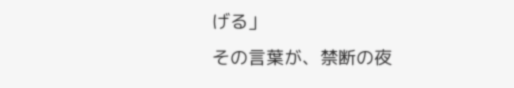げる」
その言葉が、禁断の夜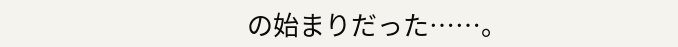の始まりだった……。